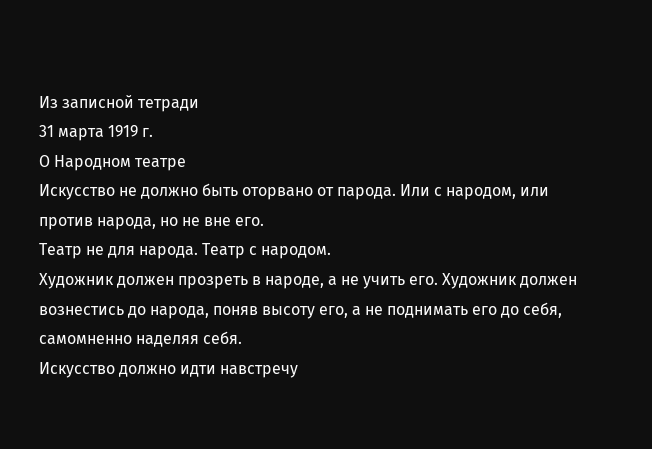Из записной тетради
31 марта 1919 г.
О Народном театре
Искусство не должно быть оторвано от парода. Или с народом, или против народа, но не вне его.
Театр не для народа. Театр с народом.
Художник должен прозреть в народе, а не учить его. Художник должен вознестись до народа, поняв высоту его, а не поднимать его до себя, самомненно наделяя себя.
Искусство должно идти навстречу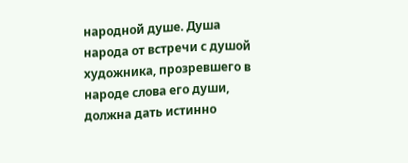народной душе. Душа народа от встречи с душой художника, прозревшего в народе слова его души, должна дать истинно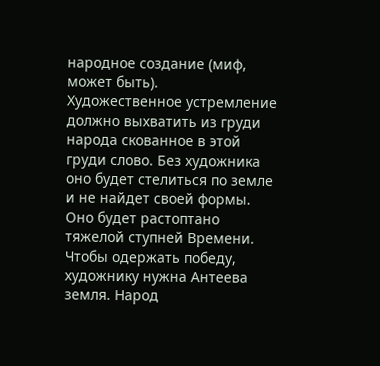народное создание (миф, может быть).
Художественное устремление должно выхватить из груди народа скованное в этой груди слово. Без художника оно будет стелиться по земле и не найдет своей формы. Оно будет растоптано тяжелой ступней Времени.
Чтобы одержать победу, художнику нужна Антеева земля. Народ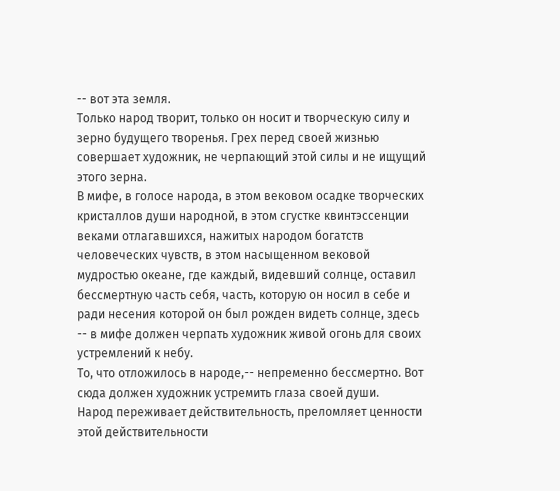-- вот эта земля.
Только народ творит, только он носит и творческую силу и зерно будущего творенья. Грех перед своей жизнью совершает художник, не черпающий этой силы и не ищущий этого зерна.
В мифе, в голосе народа, в этом вековом осадке творческих кристаллов души народной, в этом сгустке квинтэссенции веками отлагавшихся, нажитых народом богатств человеческих чувств, в этом насыщенном вековой мудростью океане, где каждый, видевший солнце, оставил бессмертную часть себя, часть, которую он носил в себе и ради несения которой он был рожден видеть солнце, здесь -- в мифе должен черпать художник живой огонь для своих устремлений к небу.
То, что отложилось в народе,-- непременно бессмертно. Вот сюда должен художник устремить глаза своей души.
Народ переживает действительность, преломляет ценности этой действительности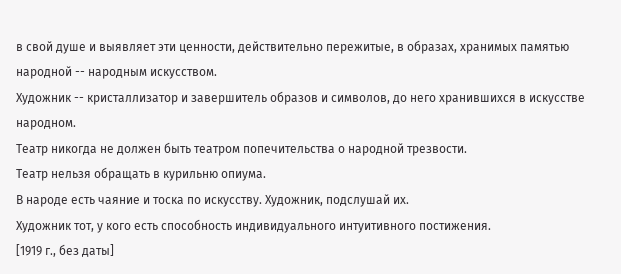в свой душе и выявляет эти ценности, действительно пережитые, в образах, хранимых памятью народной -- народным искусством.
Художник -- кристаллизатор и завершитель образов и символов, до него хранившихся в искусстве народном.
Театр никогда не должен быть театром попечительства о народной трезвости.
Театр нельзя обращать в курильню опиума.
В народе есть чаяние и тоска по искусству. Художник, подслушай их.
Художник тот, у кого есть способность индивидуального интуитивного постижения.
[1919 г., без даты]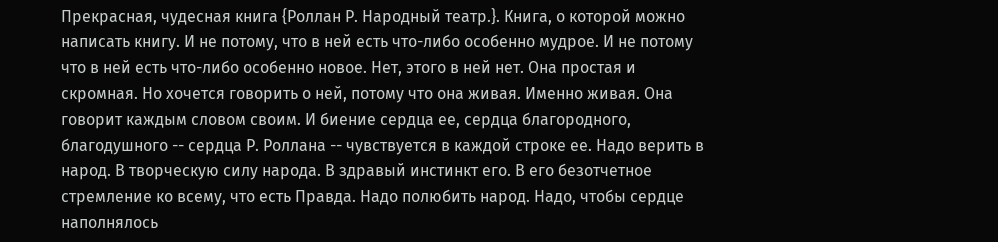Прекрасная, чудесная книга {Роллан Р. Народный театр.}. Книга, о которой можно написать книгу. И не потому, что в ней есть что-либо особенно мудрое. И не потому что в ней есть что-либо особенно новое. Нет, этого в ней нет. Она простая и скромная. Но хочется говорить о ней, потому что она живая. Именно живая. Она говорит каждым словом своим. И биение сердца ее, сердца благородного, благодушного -- сердца Р. Роллана -- чувствуется в каждой строке ее. Надо верить в народ. В творческую силу народа. В здравый инстинкт его. В его безотчетное стремление ко всему, что есть Правда. Надо полюбить народ. Надо, чтобы сердце наполнялось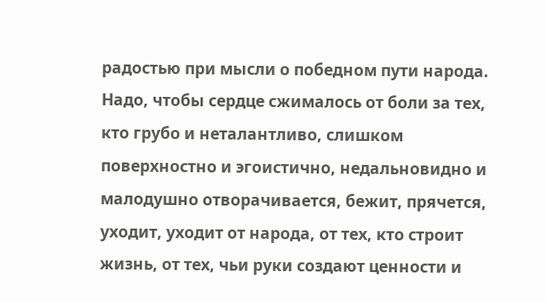радостью при мысли о победном пути народа. Надо, чтобы сердце сжималось от боли за тех, кто грубо и неталантливо, слишком поверхностно и эгоистично, недальновидно и малодушно отворачивается, бежит, прячется, уходит, уходит от народа, от тех, кто строит жизнь, от тех, чьи руки создают ценности и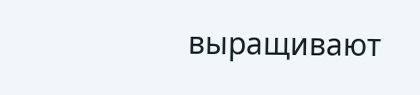выращивают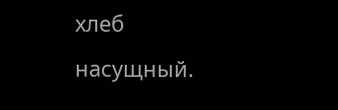хлеб насущный.